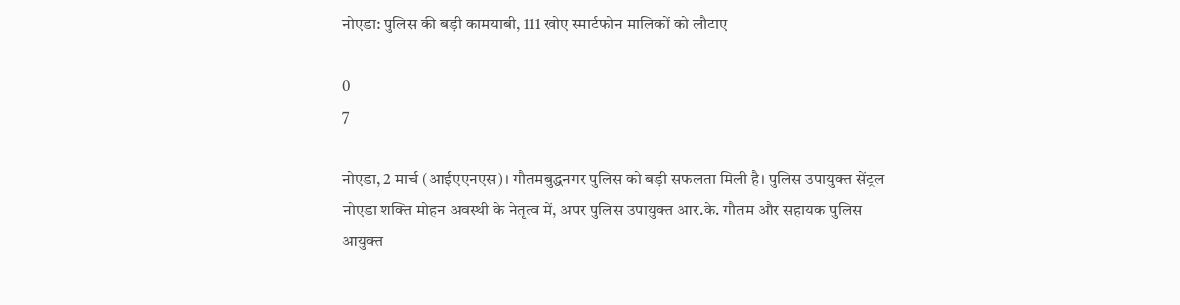नोएडा: पुलिस की बड़ी कामयाबी, 111 खोए स्मार्टफोन मालिकों को लौटाए

0
7

नोएडा, 2 मार्च (आईएएनएस)। गौतमबुद्धनगर पुलिस को बड़ी सफलता मिली है। पुलिस उपायुक्त सेंट्रल नोएडा शक्ति मोहन अवस्थी के नेतृत्व में, अपर पुलिस उपायुक्त आर.के. गौतम और सहायक पुलिस आयुक्त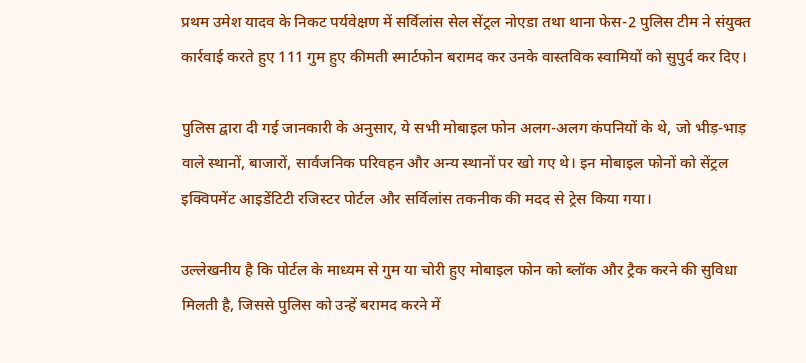प्रथम उमेश यादव के निकट पर्यवेक्षण में सर्विलांस सेल सेंट्रल नोएडा तथा थाना फेस-2 पुलिस टीम ने संयुक्त कार्रवाई करते हुए 111 गुम हुए कीमती स्मार्टफोन बरामद कर उनके वास्तविक स्वामियों को सुपुर्द कर दिए।

पुलिस द्वारा दी गई जानकारी के अनुसार, ये सभी मोबाइल फोन अलग-अलग कंपनियों के थे, जो भीड़-भाड़ वाले स्थानों, बाजारों, सार्वजनिक परिवहन और अन्य स्थानों पर खो गए थे। इन मोबाइल फोनों को सेंट्रल इक्विपमेंट आइडेंटिटी रजिस्टर पोर्टल और सर्विलांस तकनीक की मदद से ट्रेस किया गया।

उल्लेखनीय है कि पोर्टल के माध्यम से गुम या चोरी हुए मोबाइल फोन को ब्लॉक और ट्रैक करने की सुविधा मिलती है, जिससे पुलिस को उन्हें बरामद करने में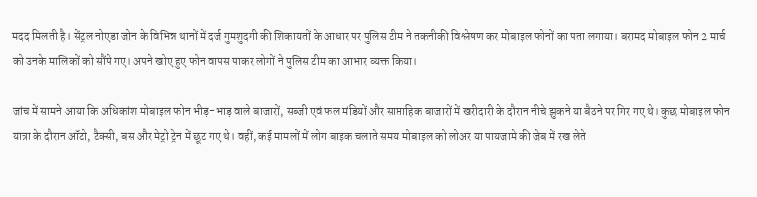मदद मिलती है। सेंट्रल नोएडा जोन के विभिन्न थानों में दर्ज गुमशुदगी की शिकायतों के आधार पर पुलिस टीम ने तकनीकी विश्लेषण कर मोबाइल फोनों का पता लगाया। बरामद मोबाइल फोन 2 मार्च को उनके मालिकों को सौंपे गए। अपने खोए हुए फोन वापस पाकर लोगों ने पुलिस टीम का आभार व्यक्त किया।

जांच में सामने आया कि अधिकांश मोबाइल फोन भीड़-भाड़ वाले बाजारों, सब्जी एवं फल मंडियों और साप्ताहिक बाजारों में खरीदारी के दौरान नीचे झुकने या बैठने पर गिर गए थे। कुछ मोबाइल फोन यात्रा के दौरान ऑटो, टैक्सी, बस और मेट्रो ट्रेन में छूट गए थे। वहीं, कई मामलों में लोग बाइक चलाते समय मोबाइल को लोअर या पायजामे की जेब में रख लेते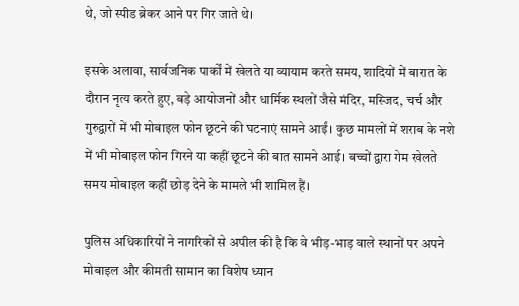थे, जो स्पीड ब्रेकर आने पर गिर जाते थे।

इसके अलावा, सार्वजनिक पार्कों में खेलते या व्यायाम करते समय, शादियों में बारात के दौरान नृत्य करते हुए, बड़े आयोजनों और धार्मिक स्थलों जैसे मंदिर, मस्जिद, चर्च और गुरुद्वारों में भी मोबाइल फोन छूटने की घटनाएं सामने आईं। कुछ मामलों में शराब के नशे में भी मोबाइल फोन गिरने या कहीं छूटने की बात सामने आई। बच्चों द्वारा गेम खेलते समय मोबाइल कहीं छोड़ देने के मामले भी शामिल हैं।

पुलिस अधिकारियों ने नागरिकों से अपील की है कि वे भीड़-भाड़ वाले स्थानों पर अपने मोबाइल और कीमती सामान का विशेष ध्यान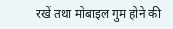रखें तथा मोबाइल गुम होने की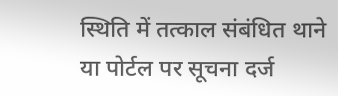स्थिति में तत्काल संबंधित थाने या पोर्टल पर सूचना दर्ज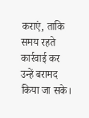कराएं, ताकि समय रहते कार्रवाई कर उन्हें बरामद किया जा सके।